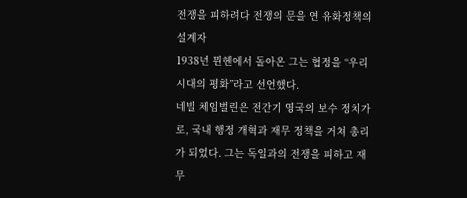전쟁을 피하려다 전쟁의 문을 연 유화정책의 설계자
1938년 뮌헨에서 돌아온 그는 협정을 “우리 시대의 평화”라고 선언했다.
네빌 체임벌린은 전간기 영국의 보수 정치가로, 국내 행정 개혁과 재무 정책을 거쳐 총리가 되었다. 그는 독일과의 전쟁을 피하고 재무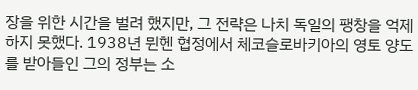장을 위한 시간을 벌려 했지만, 그 전략은 나치 독일의 팽창을 억제하지 못했다. 1938년 뮌헨 협정에서 체코슬로바키아의 영토 양도를 받아들인 그의 정부는 소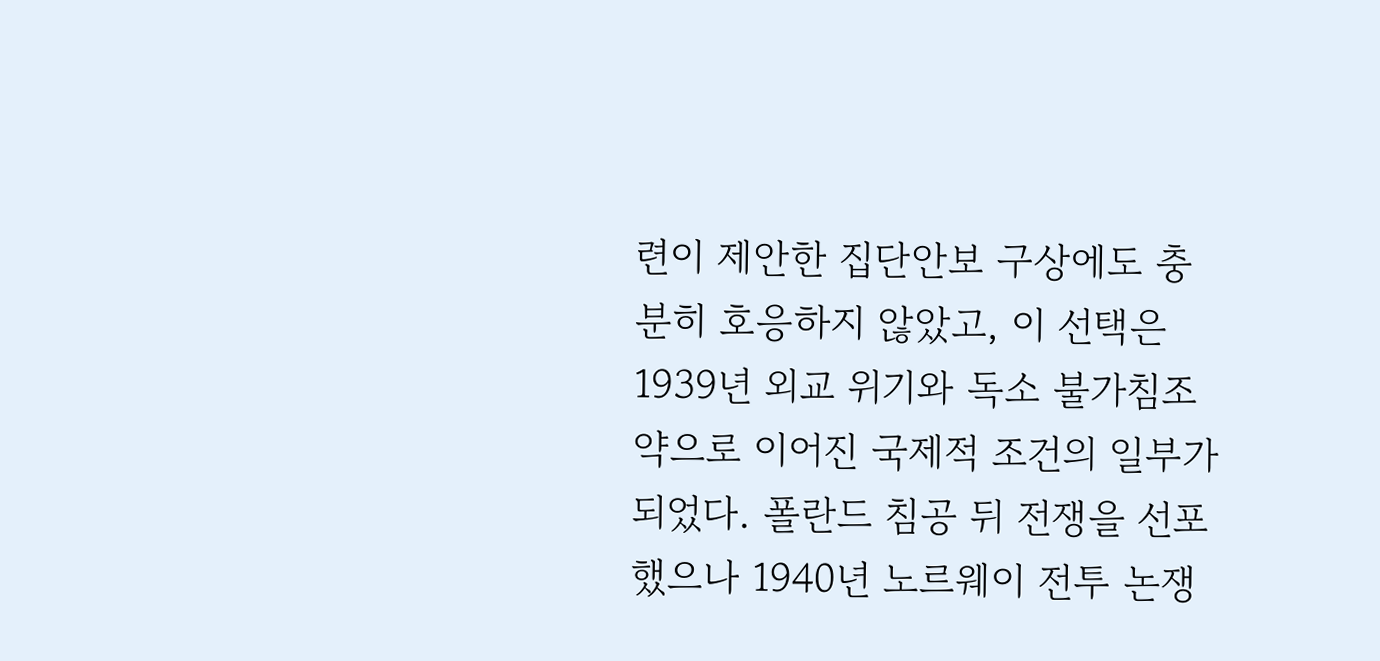련이 제안한 집단안보 구상에도 충분히 호응하지 않았고, 이 선택은 1939년 외교 위기와 독소 불가침조약으로 이어진 국제적 조건의 일부가 되었다. 폴란드 침공 뒤 전쟁을 선포했으나 1940년 노르웨이 전투 논쟁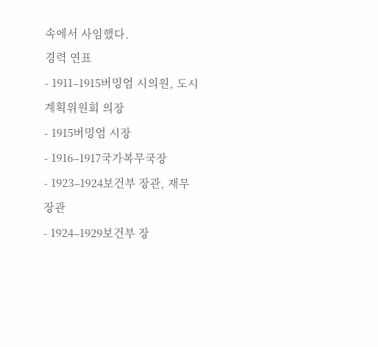속에서 사임했다.
경력 연표
- 1911–1915버밍엄 시의원, 도시계획위원회 의장
- 1915버밍엄 시장
- 1916–1917국가복무국장
- 1923–1924보건부 장관, 재무장관
- 1924–1929보건부 장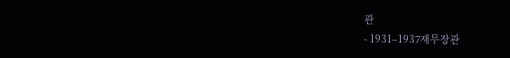관
- 1931–1937재무장관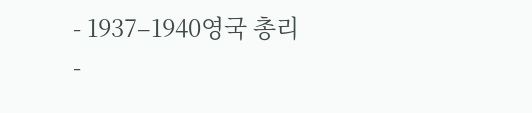- 1937–1940영국 총리
-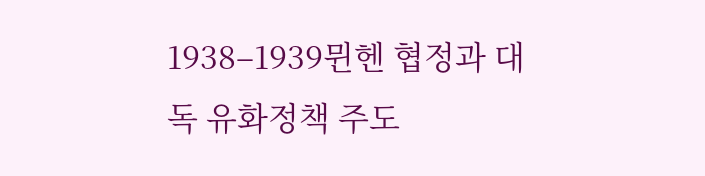1938–1939뮌헨 협정과 대독 유화정책 주도